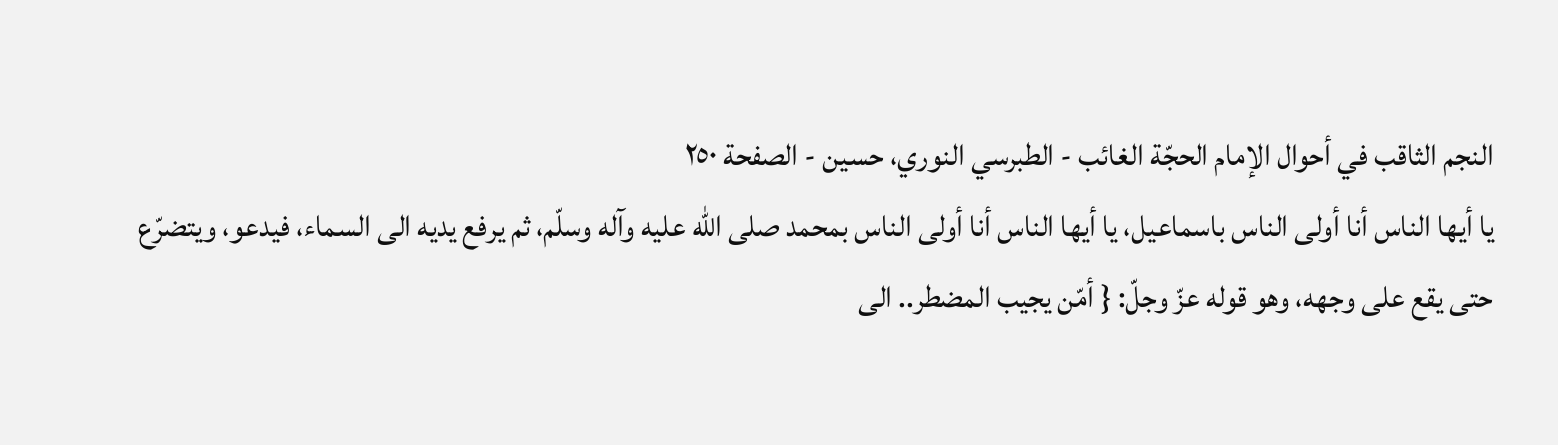النجم الثاقب في أحوال الإمام الحجّة الغائب - الطبرسي النوري، حسين - الصفحة ٢٥٠
يا أيها الناس أنا أولى الناس باسماعيل، يا أيها الناس أنا أولى الناس بمحمد صلى الله عليه وآله وسلّم، ثم يرفع يديه الى السماء، فيدعو، ويتضرّع حتى يقع على وجهه، وهو قوله عزّ وجلّ: { أمّن يجيب المضطر.. الى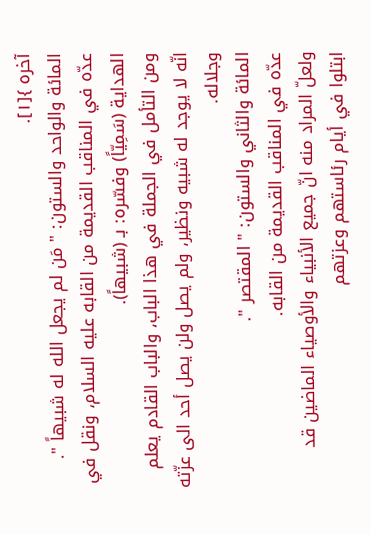آخره }[١].
المائة والواحد والستون: " مَن لم يجعل الله له شبيهاً ".
عدّه في المناقب القديمة من القابه عليه السلام، ونقل في الهداية (سَمِيّاً) وفسّره: بـ (شبيهاً).
ومن التأمل في الجملة في هذا الباب، والباب القادم يعلم انّه لا يوجد له شبيه ونظير، ولم يصل ولن يصل أحد الى عزّته وجلاله.
المائة والثاني والستون: " المقتصر ".
عدّه في المناقب القديمة من القابه.
ولعلّ المراد منه انّ جميع الأنبياء والأوصياء الماضين قد ابتلوا في أيام رئاستهم وعزتهم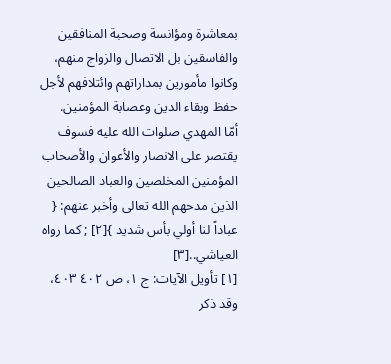بمعاشرة ومؤانسة وصحبة المنافقين والفاسقين بل الاتصال والزواج منهم، وكانوا مأمورين بمداراتهم وائتلافهم لأجل حفظ وبقاء الدين وعصابة المؤمنين.
أمّا المهدي صلوات الله عليه فسوف يقتصر على الانصار والأعوان والأصحاب المؤمنين المخلصين والعباد الصالحين الذين مدحهم الله تعالى وأخبر عنهم: { عباداً لنا أولي بأس شديد }[٢] ; كما رواه العياشي..[٣]
[١] تأويل الآيات: ج ١، ص ٤٠٢ ٤٠٣، وقد ذكر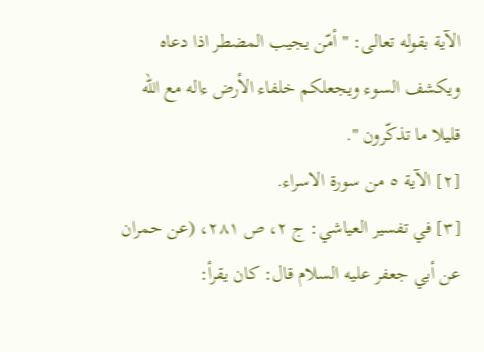الآية بقوله تعالى: " أمّن يجيب المضطر اذا دعاه ويكشف السوء ويجعلكم خلفاء الأرض ءاله مع الله قليلا ما تذكّرون ".
[٢] الآية ٥ من سورة الاسراء.
[٣] في تفسير العياشي: ج ٢، ص ٢٨١، (عن حمران عن أبي جعفر عليه السلام قال: كان يقرأ: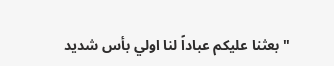" بعثنا عليكم عباداً لنا اولي بأس شديد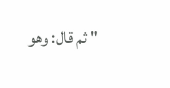" ثم قال: وهو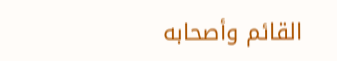القائم وأصحابه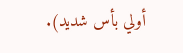أولي بأس شديد).